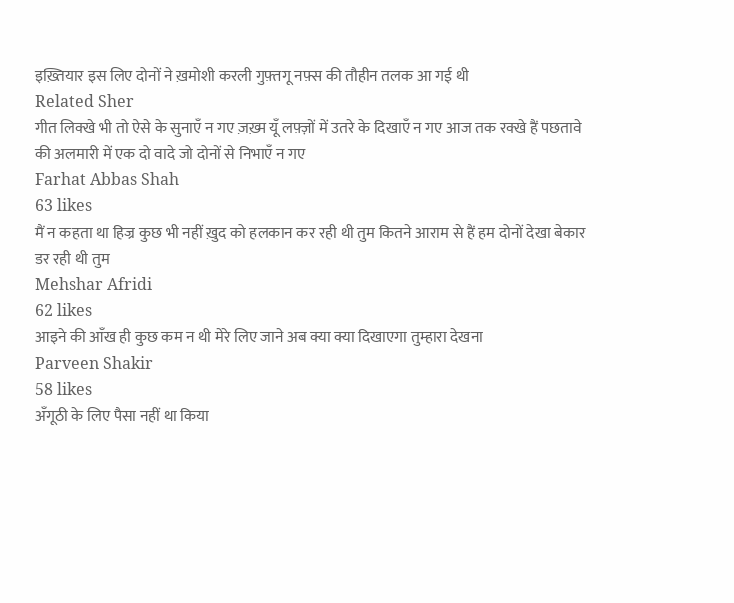इख़्तियार इस लिए दोनों ने ख़मोशी करली गुफ़्तगू नफ़्स की तौहीन तलक आ गई थी
Related Sher
गीत लिक्खे भी तो ऐसे के सुनाएँ न गए ज़ख़्म यूँ लफ़्ज़ों में उतरे के दिखाएँ न गए आज तक रक्खे हैं पछतावे की अलमारी में एक दो वादे जो दोनों से निभाएँ न गए
Farhat Abbas Shah
63 likes
मैं न कहता था हिज्र कुछ भी नहीं ख़ुद को हलकान कर रही थी तुम कितने आराम से हैं हम दोनों देखा बेकार डर रही थी तुम
Mehshar Afridi
62 likes
आइने की आँख ही कुछ कम न थी मेरे लिए जाने अब क्या क्या दिखाएगा तुम्हारा देखना
Parveen Shakir
58 likes
अँगूठी के लिए पैसा नहीं था किया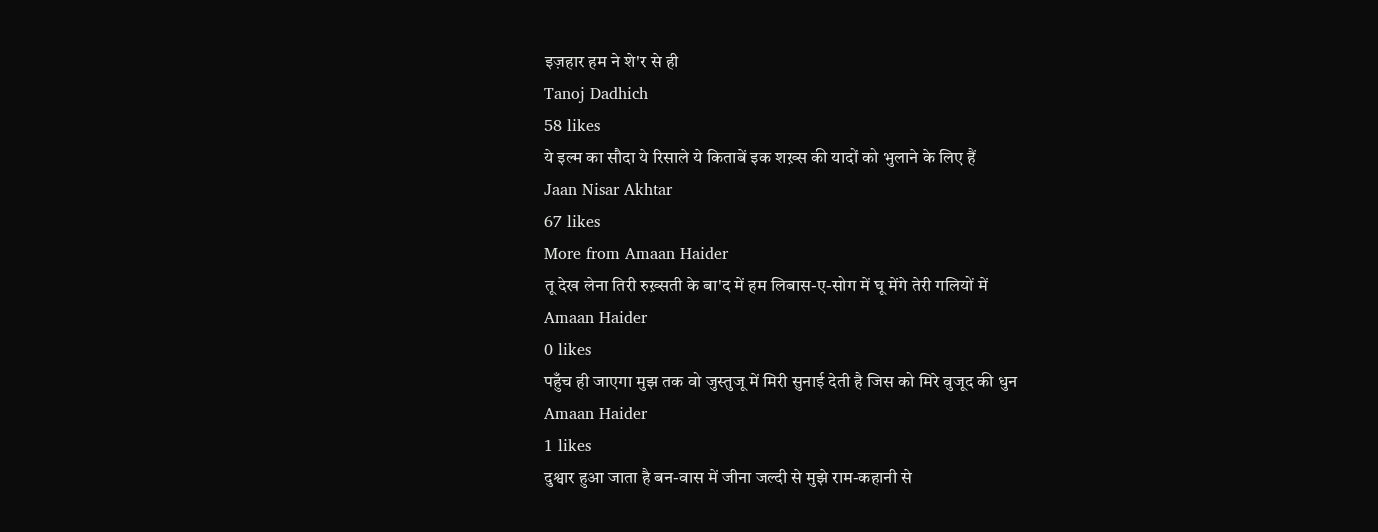इज़हार हम ने शे'र से ही
Tanoj Dadhich
58 likes
ये इल्म का सौदा ये रिसाले ये किताबें इक शख़्स की यादों को भुलाने के लिए हैं
Jaan Nisar Akhtar
67 likes
More from Amaan Haider
तू देख लेना तिरी रुख़्सती के बा'द में हम लिबास-ए-सोग में घू मेंगे तेरी गलियों में
Amaan Haider
0 likes
पहुँच ही जाएगा मुझ तक वो जुस्तुजू में मिरी सुनाई देती है जिस को मिरे वुजूद की धुन
Amaan Haider
1 likes
दुश्वार हुआ जाता है बन-वास में जीना जल्दी से मुझे राम-कहानी से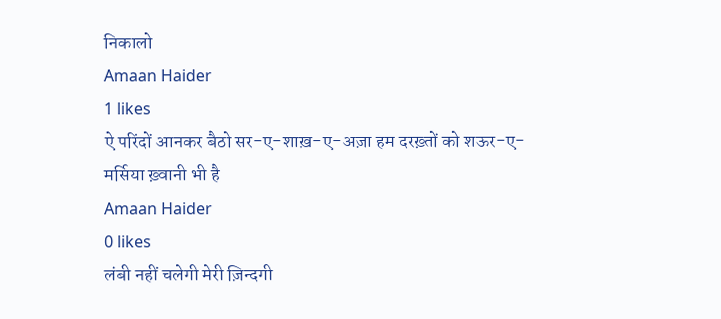निकालो
Amaan Haider
1 likes
ऐ परिंदों आनकर बैठो सर-ए-शाख़-ए-अज़ा हम दरख़्तों को शऊर-ए-मर्सिया ख़्वानी भी है
Amaan Haider
0 likes
लंबी नहीं चलेगी मेरी ज़िन्दगी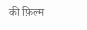की फ़िल्म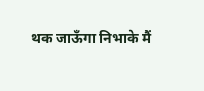थक जाऊँगा निभाके मैं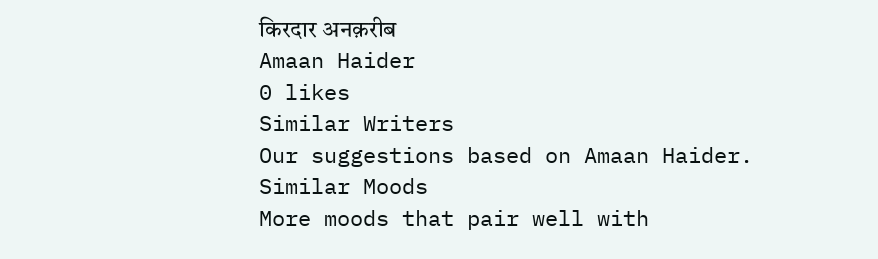किरदार अनक़रीब
Amaan Haider
0 likes
Similar Writers
Our suggestions based on Amaan Haider.
Similar Moods
More moods that pair well with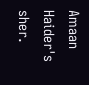Amaan Haider's sher.